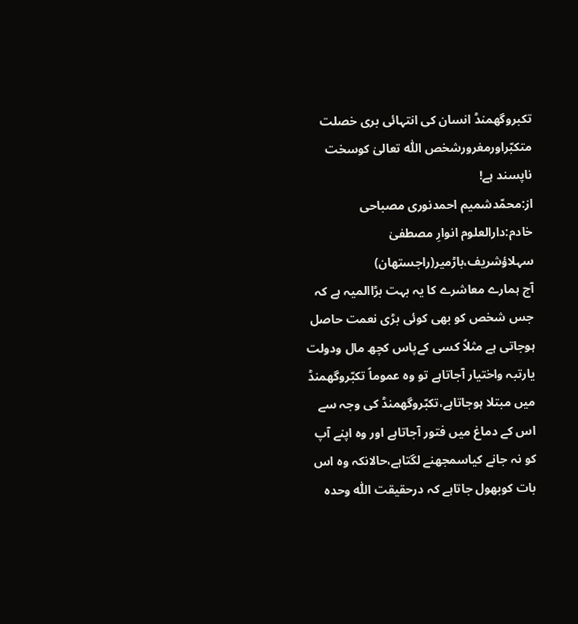تکبروگھمنڈ انسان کی انتہائی بری خصلت متکبّراورمغرورشخص اللّٰہ تعالیٰ کوسخت ناپسند ہے!
از:محمّدشمیم احمدنوری مصباحی
خادم:دارالعلوم انوارِ مصطفیٰ سہلاؤشریف،باڑمیر(راجستھان)
آج ہمارے معاشرے کا یہ بہت بڑاالمیہ ہے کہ جس شخص کو بھی کوئی بڑی نعمت حاصل ہوجاتی ہے مثلاً کسی کےپاس کچھ مال ودولت یارتبہ واختیار آجاتاہے تو وہ عموماً تکبّروگھمنڈ میں مبتلا ہوجاتاہے،تکبّروگھمنڈ کی وجہ سے اس کے دماغ میں فتور آجاتاہے اور وہ اپنے آپ کو نہ جانے کیاسمجھنے لگتاہے،حالانکہ وہ اس بات کوبھول جاتاہے کہ درحقیقت اللّٰہ وحدہ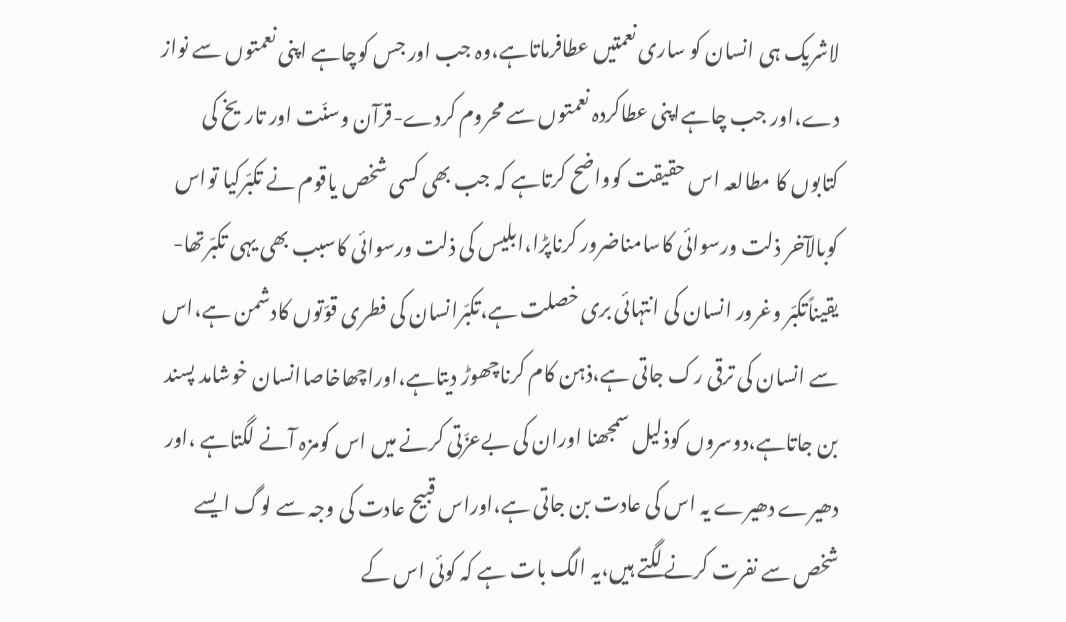لاشریک ہی انسان کو ساری نعمتیں عطافرماتاہے،وہ جب اور جس کوچاہے اپنی نعمتوں سے نواز دے،اور جب چاہےاپنی عطاکردہ نعمتوں سے محروم کردے-قرآن وسنّت اور تاریخ کی کتابوں کا مطالعہ اس حقیقت کوواضح کرتاہے کہ جب بھی کسی شخص یاقوم نے تکبّرکیا تواس کوبالآخر ذلت ورسوائی کاسامناضرور کرناپڑا،ابلیس کی ذلت ورسوائی کاسبب بھی یہی تکبّرتھا-
یقیناًتکبّر وغرور انسان کی انتہائی بری خصلت ہے،تکبّرانسان کی فطری قوّتوں کادشمن ہے،اس سے انسان کی ترقی رک جاتی ہے،ذہن کام کرناچھوڑ دیتاہے،اوراچھاخاصاانسان خوشامد پسند بن جاتاہے،دوسروں کوذلیل سمجھنا اوران کی بےعزّتی کرنے میں اس کومزہ آنے لگتاہے ،اور دھیرے دھیرے یہ اس کی عادت بن جاتی ہے،اوراس قبیح عادت کی وجہ سے لوگ ایسے شخص سے نفرت کرنے لگتے ہیں،یہ الگ بات ہے کہ کوئی اس کے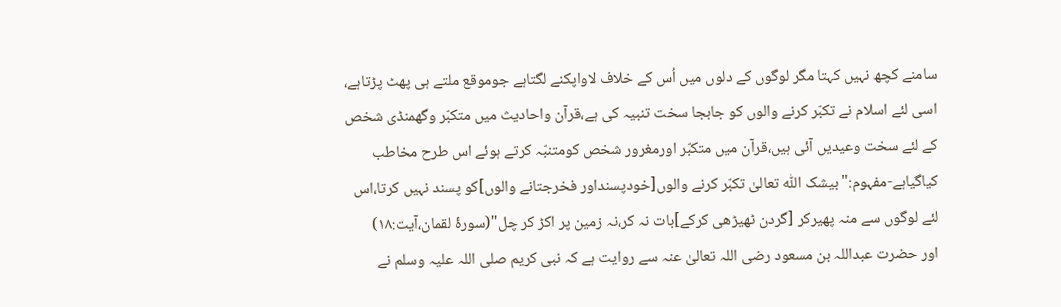سامنے کچھ نہیں کہتا مگر لوگوں کے دلوں میں اُس کے خلاف لاواپکنے لگتاہے جوموقع ملتے ہی پھٹ پڑتاہے، اسی لئے اسلام نے تکبّر کرنے والوں کو جابجا سخت تنبیہ کی ہے،قرآن واحادیث میں متکبّر وگھمنڈی شخص کے لئے سخت وعیدیں آئی ہیں،قرآن میں متکبّر اورمغرور شخص کومتنبّہ کرتے ہوئے اس طرح مخاطب کیاگیاہے-مفہوم:"بیشک اللّٰہ تعالیٰ تکبّر کرنے والوں[خودپسنداور فخرجتانے والوں]کو پسند نہیں کرتا،اس لئے لوگوں سے منہ پھیرکر [گردن ٹھیڑھی کرکے]بات نہ کر،نہ زمین پر اکڑ کر چل"(سورۂ لقمان،آیت:۱۸)
اور حضرت عبداللہ بن مسعود رضی اللہ تعالیٰ عنہ سے روایت ہے کہ نبی کریم صلی اللہ علیہ وسلم نے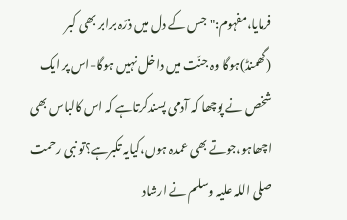فرمایا،مفہوم:"جس کے دل میں ذرّہ برابر بھی کبر (گھمنڈ)ہوگا وہ جنّت میں داخل نہیں ہوگا-اس پر ایک شخص نے پوچھا کہ آدمی پسندکرتاہے کہ اس کالباس بھی اچھاہو،جوتے بھی عمدہ ہوں،کیایہ تکبرہے؟تو نبی رحمت صلی اللہ علیہ وسلم نے ارشاد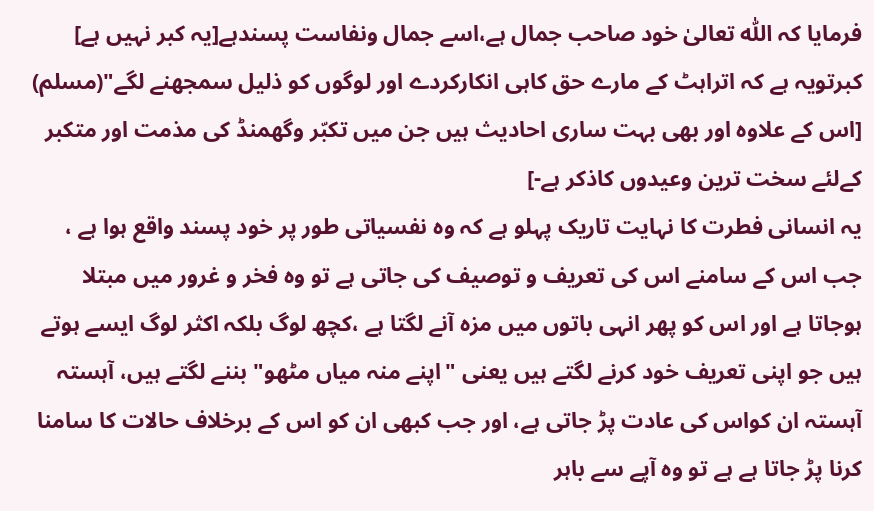فرمایا کہ اللّٰہ تعالیٰ خود صاحب جمال ہے،اسے جمال ونفاست پسندہے[یہ کبر نہیں ہے] کبرتویہ ہے کہ اتراہٹ کے مارے حق کاہی انکارکردے اور لوگوں کو ذلیل سمجھنے لگے"(مسلم)
[اس کے علاوہ اور بھی بہت ساری احادیث ہیں جن میں تکبّر وگھمنڈ کی مذمت اور متکبر کےلئے سخت ترین وعیدوں کاذکر ہے-]
یہ انسانی فطرت کا نہایت تاریک پہلو ہے کہ وہ نفسیاتی طور پر خود پسند واقع ہوا ہے ، جب اس کے سامنے اس کی تعریف و توصیف کی جاتی ہے تو وہ فخر و غرور میں مبتلا ہوجاتا ہے اور اس کو پھر انہی باتوں میں مزہ آنے لگتا ہے ،کچھ لوگ بلکہ اکثر لوگ ایسے ہوتے ہیں جو اپنی تعریف خود کرنے لگتے ہیں یعنی "اپنے منہ میاں مٹھو" بننے لگتے ہیں، آہستہ آہستہ ان کواس کی عادت پڑ جاتی ہے، اور جب کبھی ان کو اس کے برخلاف حالات کا سامنا کرنا پڑ جاتا ہے ہے تو وہ آپے سے باہر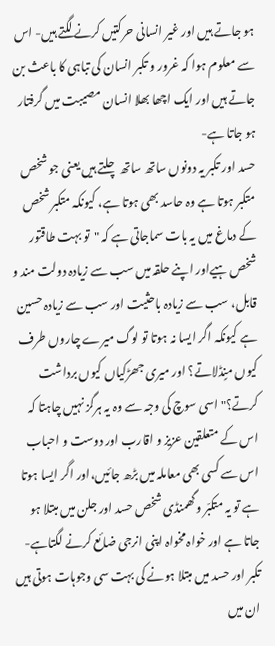ہو جاتے ہیں اور غیر انسانی حرکتیں کرنے لگتے ہیں- اس سے معلوم ہوا کہ غرور و تکبر انسان کی تباہی کا باعث بن جاتے ہیں اور ایک اچھا بھلا انسان مصیبت میں گرفتار ہو جاتا ہے-
حسد اور تکبر یہ دونوں ساتھ ساتھ چلتے ہیں یعنی جو شخص متکبر ہوتا ہے وہ حاسد بھی ہوتا ہے، کیونکہ متکبر شخص کے دماغ میں یہ بات سماجاتی ہے کہ "تو بہت طاقتور شخص ہیےاور اپنے حلقہ میں سب سے زیادہ دولت مند و قابل، سب سے زیادہ باحثیت اور سب سے زیادہ حسین ہے کیونکہ اگر ایسا نہ ہوتا تو لوگ میرے چاروں طرف کیوں منٍڈلاتے؟ اور میری جھڑکیاں کیوں برداشت کرتے؟" اسی سوچ کی وجہ سے وہ یہ ہرگز نہیں چاہتا کہ اس کے متعلقین عزیز و اقارب اور دوست و احباب اس سے کسی بھی معاملہ میں بڑھ جائیں،اور اگر ایسا ہوتا ہے تو یہ متکبّر وگھمنڈی شخص حسد اور جلن میں مبتلا ہو جاتا ہے اور خواہ مخواہ اپنی انرجی ضائع کرنے لگتاہے-
تکبر اور حسد میں مبتلا ہونے کی بہت سی وجوہات ہوتی ہیں ان میں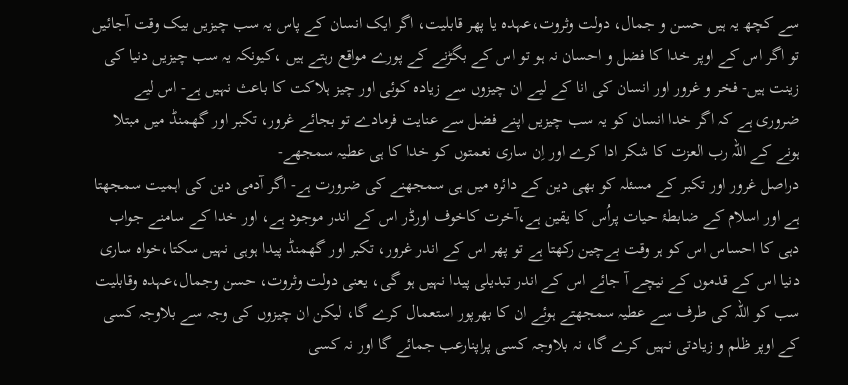سے کچھ یہ ہیں حسن و جمال، دولت وثروت،عہدہ یا پھر قابلیت، اگر ایک انسان کے پاس یہ سب چیزیں بیک وقت آجائیں تو اگر اس کے اوپر خدا کا فضل و احسان نہ ہو تو اس کے بگڑنے کے پورے مواقع رہتے ہیں ،کیونکہ یہ سب چیزیں دنیا کی زینت ہیں- فخر و غرور اور انسان کی انا کے لیے ان چیزوں سے زیادہ کوئی اور چیز ہلاکت کا باعث نہیں ہے- اس لیے ضروری ہے کہ اگر خدا انسان کو یہ سب چیزیں اپنے فضل سے عنایت فرمادے تو بجائے غرور، تکبر اور گھمنڈ میں مبتلا ہونے کے اللہ رب العزت کا شکر ادا کرے اور اِن ساری نعمتوں کو خدا کا ہی عطیہ سمجھے-
دراصل غرور اور تکبر کے مسئلہ کو بھی دین کے دائرہ میں ہی سمجھنے کی ضرورت ہے- اگر آدمی دین کی اہمیت سمجھتا ہے اور اسلام کے ضابطۂ حیات پراُس کا یقین ہے،آخرت کاخوف اورڈر اس کے اندر موجود ہے، اور خدا کے سامنے جواب دہی کا احساس اس کو ہر وقت بےچین رکھتا ہے تو پھر اس کے اندر غرور، تکبر اور گھمنڈ پیدا ہوہی نہیں سکتا،خواہ ساری دنیا اس کے قدموں کے نیچے آ جائے اس کے اندر تبدیلی پیدا نہیں ہو گی، یعنی دولت وثروت، حسن وجمال،عہدہ وقابلیت سب کو اللہ کی طرف سے عطیہ سمجھتے ہوئے ان کا بھرپور استعمال کرے گا، لیکن ان چیزوں کی وجہ سے بلاوجہ کسی کے اوپر ظلم و زیادتی نہیں کرے گا، نہ بلاوجہ کسی پراپنارعب جمائے گا اور نہ کسی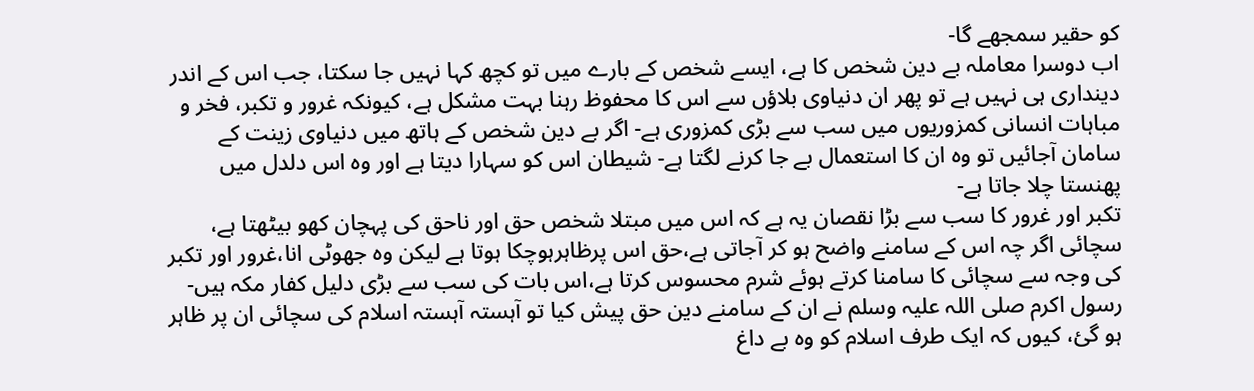کو حقیر سمجھے گا-
اب دوسرا معاملہ بے دین شخص کا ہے، ایسے شخص کے بارے میں تو کچھ کہا نہیں جا سکتا، جب اس کے اندر دینداری ہی نہیں ہے تو پھر ان دنیاوی بلاؤں سے اس کا محفوظ رہنا بہت مشکل ہے، کیونکہ غرور و تکبر، فخر و مباہات انسانی کمزوریوں میں سب سے بڑی کمزوری ہے- اگر بے دین شخص کے ہاتھ میں دنیاوی زینت کے سامان آجائیں تو وہ ان کا استعمال بے جا کرنے لگتا ہے- شیطان اس کو سہارا دیتا ہے اور وہ اس دلدل میں پھنستا چلا جاتا ہے-
تکبر اور غرور کا سب سے بڑا نقصان یہ ہے کہ اس میں مبتلا شخص حق اور ناحق کی پہچان کھو بیٹھتا ہے، سچائی اگر چہ اس کے سامنے واضح ہو کر آجاتی ہے،حق اس پرظاہرہوچکا ہوتا ہے لیکن وہ جھوٹی انا،غرور اور تکبر کی وجہ سے سچائی کا سامنا کرتے ہوئے شرم محسوس کرتا ہے،اس بات کی سب سے بڑی دلیل کفار مکہ ہیں- رسول اکرم صلی اللہ علیہ وسلم نے ان کے سامنے دین حق پیش کیا تو آہستہ آہستہ اسلام کی سچائی ان پر ظاہر ہو گئ، کیوں کہ ایک طرف اسلام کو وہ بے داغ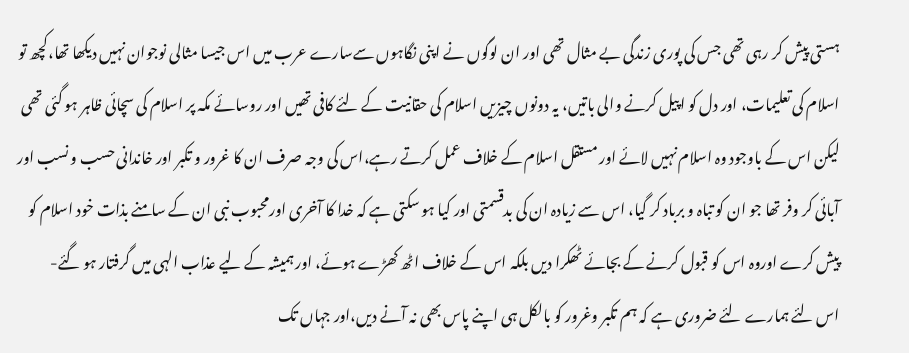ہستی پیش کر رہی تھی جس کی پوری زندگی بے مثال تھی اور ان لوگوں نے اپنی نگاہوں سےسارے عرب میں اس جیسا مثالی نوجوان نہیں دیکھا تھا،کچھ تو اسلام کی تعلیمات، اور دل کو اپیل کرنے والی باتیں، یہ دونوں چیزیں اسلام کی حقانیت کے لئے کافی تھیں اور روسائے مکہ پر اسلام کی سچائی ظاہر ہو گئی تھی لیکن اس کے باوجود وہ اسلام نہیں لائے اور مستقل اسلام کے خلاف عمل کرتے رہے،اس کی وجہ صرف ان کا غرور و تکبر اور خاندانی حسب و نسب اور آبائی کر وفر تھا جو ان کو تباہ و برباد کر گیا، اس سے زیادہ ان کی بدقسمتی اور کیا ہو سکتی ہے کہ خدا کا آخری اورمحبوب نبی ان کے سامنے بذات خود اسلام کو پیش کرے اوروہ اس کو قبول کرنے کے بجائے ٹھکرا دیں بلکہ اس کے خلاف اٹھ کھڑے ہوئے، اور ہمیشہ کے لیے عذاب الہی میں گرفتار ہو گئے-
اس لئے ہمارے لئے ضروری ہے کہ ہم تکبر وغرور کو بالکل ہی اپنے پاس بھی نہ آنے دیں،اور جہاں تک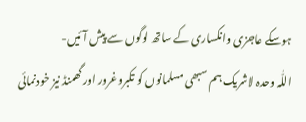ہوسکے عاجزی وانکساری کے ساتھ لوگوں سے پیش آئیں-
اللّٰہ وحدہ لاشریک ہم سبھی مسلمانوں کو تکبروغرور اور گھمنڈ نیز خودنمائی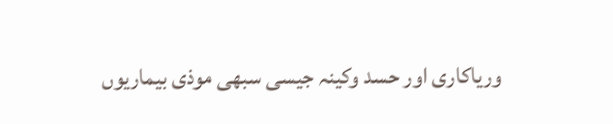وریاکاری اور حسد وکینہ جیسی سبھی موذی بیماریوں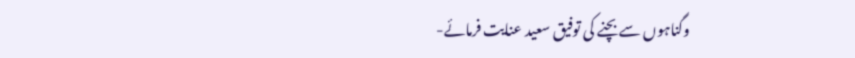وگناہوں سے بچنے کی توفیق سعید عنایت فرمائے-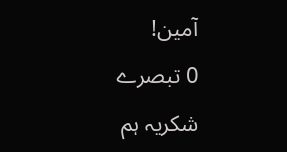آمین!
0 تبصرے
شکریہ ہم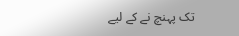تک پہنچ نے کے لیے